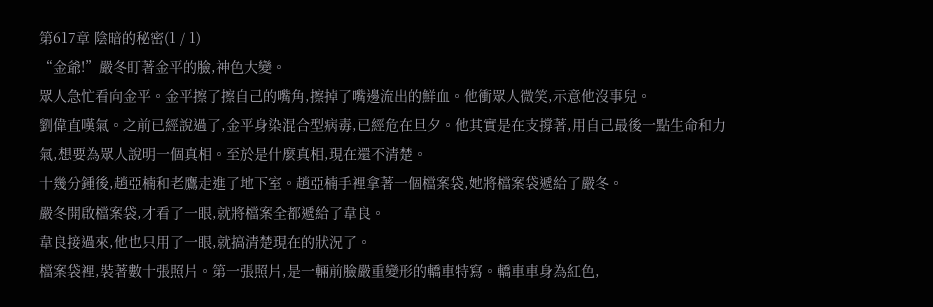第617章 陰暗的秘密(1 / 1)
“金爺!”嚴冬盯著金平的臉,神色大變。
眾人急忙看向金平。金平擦了擦自己的嘴角,擦掉了嘴邊流出的鮮血。他衝眾人微笑,示意他沒事兒。
劉偉直嘆氣。之前已經說過了,金平身染混合型病毒,已經危在旦夕。他其實是在支撐著,用自己最後一點生命和力氣,想要為眾人說明一個真相。至於是什麼真相,現在還不清楚。
十幾分鍾後,趙亞楠和老鷹走進了地下室。趙亞楠手裡拿著一個檔案袋,她將檔案袋遞給了嚴冬。
嚴冬開啟檔案袋,才看了一眼,就將檔案全都遞給了韋良。
韋良接過來,他也只用了一眼,就搞清楚現在的狀況了。
檔案袋裡,裝著數十張照片。第一張照片,是一輛前臉嚴重變形的轎車特寫。轎車車身為紅色,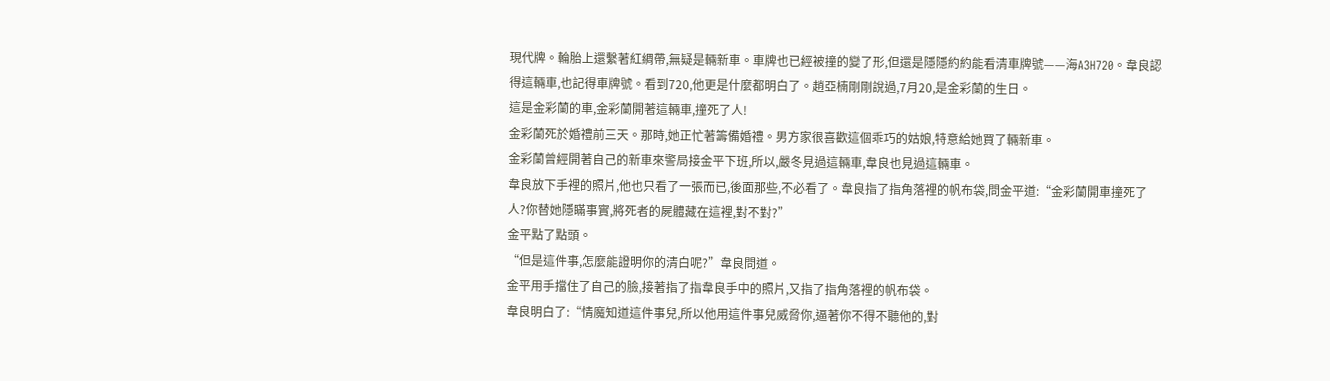現代牌。輪胎上還繫著紅綢帶,無疑是輛新車。車牌也已經被撞的變了形,但還是隱隱約約能看清車牌號——海A3H720。韋良認得這輛車,也記得車牌號。看到720,他更是什麼都明白了。趙亞楠剛剛說過,7月20,是金彩蘭的生日。
這是金彩蘭的車,金彩蘭開著這輛車,撞死了人!
金彩蘭死於婚禮前三天。那時,她正忙著籌備婚禮。男方家很喜歡這個乖巧的姑娘,特意給她買了輛新車。
金彩蘭曾經開著自己的新車來警局接金平下班,所以,嚴冬見過這輛車,韋良也見過這輛車。
韋良放下手裡的照片,他也只看了一張而已,後面那些,不必看了。韋良指了指角落裡的帆布袋,問金平道:“金彩蘭開車撞死了人?你替她隱瞞事實,將死者的屍體藏在這裡,對不對?”
金平點了點頭。
“但是這件事,怎麼能證明你的清白呢?”韋良問道。
金平用手擋住了自己的臉,接著指了指韋良手中的照片,又指了指角落裡的帆布袋。
韋良明白了:“情魔知道這件事兒,所以他用這件事兒威脅你,逼著你不得不聽他的,對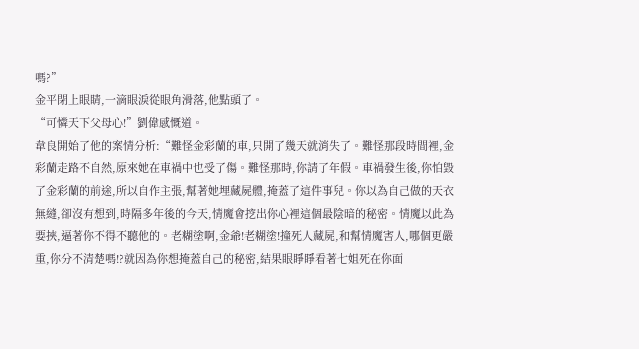嗎?”
金平閉上眼睛,一滴眼淚從眼角滑落,他點頭了。
“可憐天下父母心!”劉偉感慨道。
韋良開始了他的案情分析:“難怪金彩蘭的車,只開了幾天就消失了。難怪那段時間裡,金彩蘭走路不自然,原來她在車禍中也受了傷。難怪那時,你請了年假。車禍發生後,你怕毀了金彩蘭的前途,所以自作主張,幫著她埋藏屍體,掩蓋了這件事兒。你以為自己做的天衣無縫,卻沒有想到,時隔多年後的今天,情魔會挖出你心裡這個最陰暗的秘密。情魔以此為要挾,逼著你不得不聽他的。老糊塗啊,金爺!老糊塗!撞死人藏屍,和幫情魔害人,哪個更嚴重,你分不清楚嗎!?就因為你想掩蓋自己的秘密,結果眼睜睜看著七姐死在你面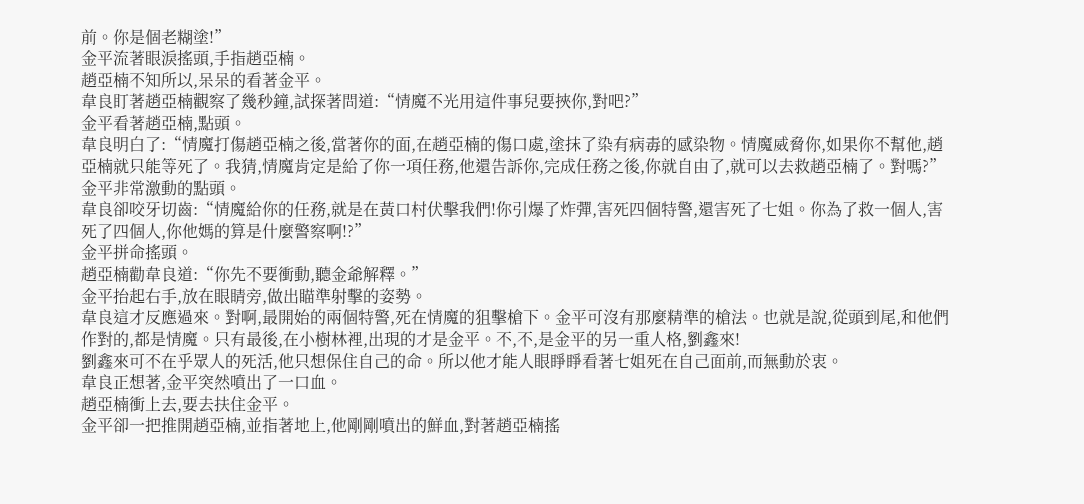前。你是個老糊塗!”
金平流著眼淚搖頭,手指趙亞楠。
趙亞楠不知所以,呆呆的看著金平。
韋良盯著趙亞楠觀察了幾秒鐘,試探著問道:“情魔不光用這件事兒要挾你,對吧?”
金平看著趙亞楠,點頭。
韋良明白了:“情魔打傷趙亞楠之後,當著你的面,在趙亞楠的傷口處,塗抹了染有病毒的感染物。情魔威脅你,如果你不幫他,趙亞楠就只能等死了。我猜,情魔肯定是給了你一項任務,他還告訴你,完成任務之後,你就自由了,就可以去救趙亞楠了。對嗎?”
金平非常激動的點頭。
韋良卻咬牙切齒:“情魔給你的任務,就是在黃口村伏擊我們!你引爆了炸彈,害死四個特警,還害死了七姐。你為了救一個人,害死了四個人,你他媽的算是什麼警察啊!?”
金平拼命搖頭。
趙亞楠勸韋良道:“你先不要衝動,聽金爺解釋。”
金平抬起右手,放在眼睛旁,做出瞄準射擊的姿勢。
韋良這才反應過來。對啊,最開始的兩個特警,死在情魔的狙擊槍下。金平可沒有那麼精準的槍法。也就是說,從頭到尾,和他們作對的,都是情魔。只有最後,在小樹林裡,出現的才是金平。不,不,是金平的另一重人格,劉鑫來!
劉鑫來可不在乎眾人的死活,他只想保住自己的命。所以他才能人眼睜睜看著七姐死在自己面前,而無動於衷。
韋良正想著,金平突然噴出了一口血。
趙亞楠衝上去,要去扶住金平。
金平卻一把推開趙亞楠,並指著地上,他剛剛噴出的鮮血,對著趙亞楠搖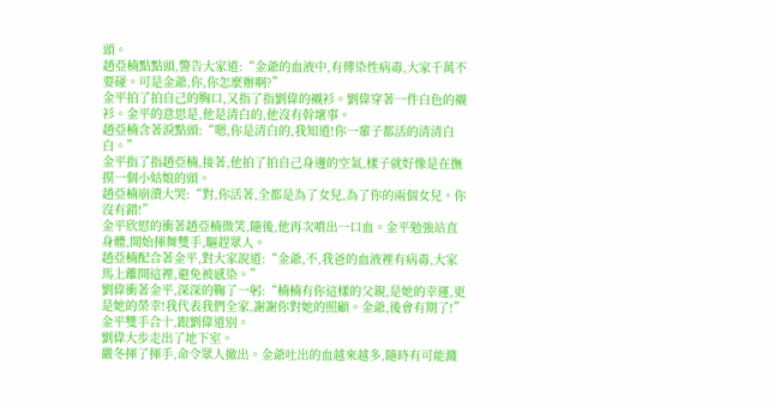頭。
趙亞楠點點頭,警告大家道:“金爺的血液中,有傳染性病毒,大家千萬不要碰。可是金爺,你,你怎麼辦啊?”
金平拍了拍自己的胸口,又指了指劉偉的襯衫。劉偉穿著一件白色的襯衫。金平的意思是,他是清白的,他沒有幹壞事。
趙亞楠含著淚點頭:“嗯,你是清白的,我知道!你一輩子都活的清清白白。”
金平指了指趙亞楠,接著,他拍了拍自己身邊的空氣,樣子就好像是在撫摸一個小姑娘的頭。
趙亞楠崩潰大哭:“對,你活著,全都是為了女兒,為了你的兩個女兒。你沒有錯!”
金平欣慰的衝著趙亞楠微笑,隨後,他再次噴出一口血。金平勉強站直身體,開始揮舞雙手,驅趕眾人。
趙亞楠配合著金平,對大家說道:“金爺,不,我爸的血液裡有病毒,大家馬上離開這裡,避免被感染。”
劉偉衝著金平,深深的鞠了一躬:“楠楠有你這樣的父親,是她的幸運,更是她的榮幸!我代表我們全家,謝謝你對她的照顧。金爺,後會有期了!”
金平雙手合十,跟劉偉道別。
劉偉大步走出了地下室。
嚴冬揮了揮手,命令眾人撤出。金爺吐出的血越來越多,隨時有可能濺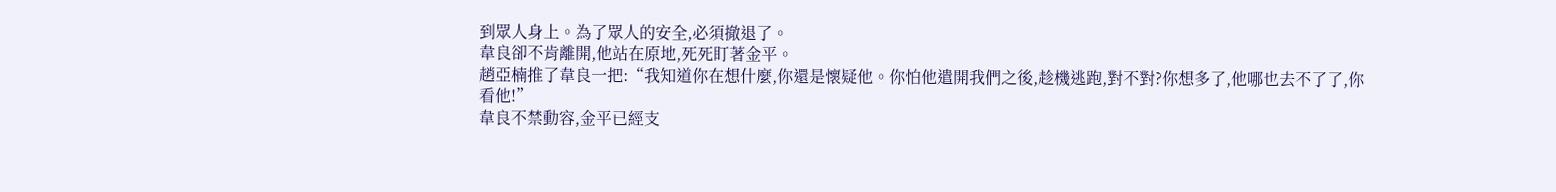到眾人身上。為了眾人的安全,必須撤退了。
韋良卻不肯離開,他站在原地,死死盯著金平。
趙亞楠推了韋良一把:“我知道你在想什麼,你還是懷疑他。你怕他遣開我們之後,趁機逃跑,對不對?你想多了,他哪也去不了了,你看他!”
韋良不禁動容,金平已經支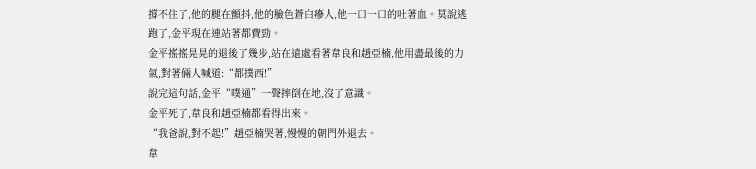撐不住了,他的腿在顫抖,他的臉色蒼白瘮人,他一口一口的吐著血。莫說逃跑了,金平現在連站著都費勁。
金平搖搖晃晃的退後了幾步,站在遠處看著韋良和趙亞楠,他用盡最後的力氣,對著倆人喊道:“都撲西!”
說完這句話,金平“噗通”一聲摔倒在地,沒了意識。
金平死了,韋良和趙亞楠都看得出來。
“我爸說,對不起!”趙亞楠哭著,慢慢的朝門外退去。
韋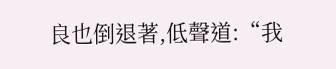良也倒退著,低聲道:“我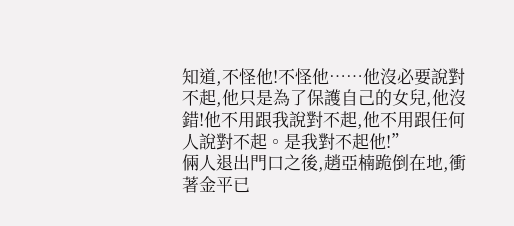知道,不怪他!不怪他……他沒必要說對不起,他只是為了保護自己的女兒,他沒錯!他不用跟我說對不起,他不用跟任何人說對不起。是我對不起他!”
倆人退出門口之後,趙亞楠跪倒在地,衝著金平已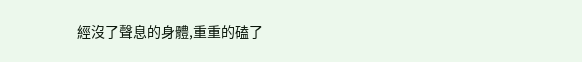經沒了聲息的身體,重重的磕了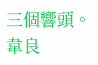三個響頭。韋良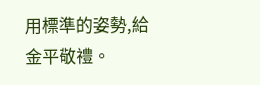用標準的姿勢,給金平敬禮。